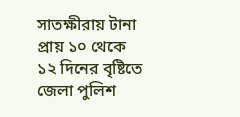সাতক্ষীরায় টানা প্রায় ১০ থেকে ১২ দিনের বৃষ্টিতে জেলা পুলিশ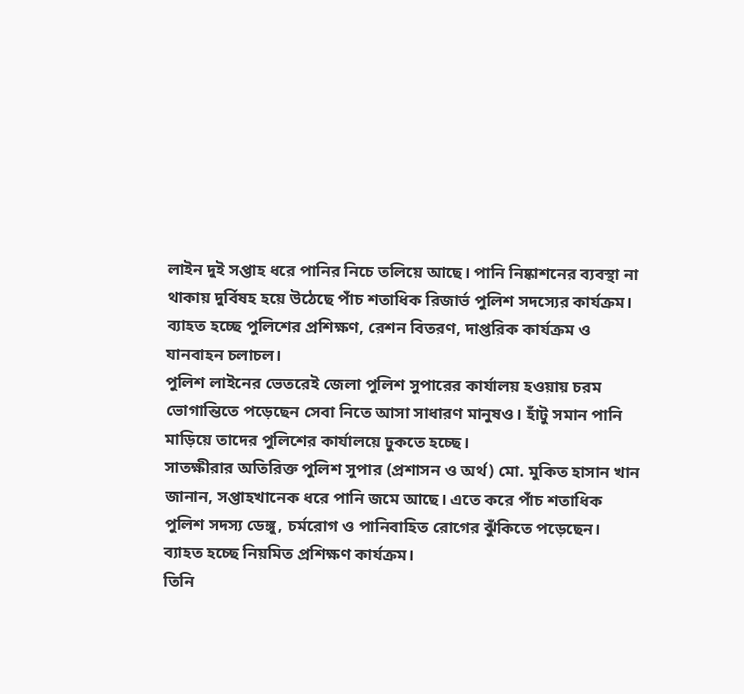লাইন দুই সপ্তাহ ধরে পানির নিচে তলিয়ে আছে। পানি নিষ্কাশনের ব্যবস্থা না থাকায় দুর্বিষহ হয়ে উঠেছে পাঁচ শতাধিক রিজার্ভ পুলিশ সদস্যের কার্যক্রম। ব্যাহত হচ্ছে পুলিশের প্রশিক্ষণ, রেশন বিতরণ, দাপ্তরিক কার্যক্রম ও যানবাহন চলাচল।
পুলিশ লাইনের ভেতরেই জেলা পুলিশ সুপারের কার্যালয় হওয়ায় চরম ভোগান্তিতে পড়েছেন সেবা নিতে আসা সাধারণ মানুষও। হাঁটু সমান পানি মাড়িয়ে তাদের পুলিশের কার্যালয়ে ঢুকতে হচ্ছে।
সাতক্ষীরার অতিরিক্ত পুলিশ সুপার (প্রশাসন ও অর্থ) মো. মুকিত হাসান খান জানান, সপ্তাহখানেক ধরে পানি জমে আছে। এতে করে পাঁচ শতাধিক পুলিশ সদস্য ডেঙ্গু, চর্মরোগ ও পানিবাহিত রোগের ঝুঁকিতে পড়েছেন। ব্যাহত হচ্ছে নিয়মিত প্রশিক্ষণ কার্যক্রম।
তিনি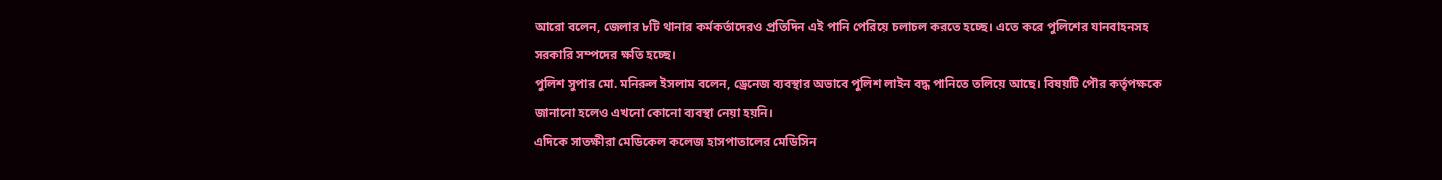আরো বলেন, জেলার ৮টি থানার কর্মকর্তাদেরও প্রতিদিন এই পানি পেরিয়ে চলাচল করতে হচ্ছে। এতে করে পুলিশের যানবাহনসহ সরকারি সম্পদের ক্ষতি হচ্ছে।
পুলিশ সুপার মো. মনিরুল ইসলাম বলেন, ড্রেনেজ ব্যবস্থার অভাবে পুলিশ লাইন বদ্ধ পানিতে তলিয়ে আছে। বিষয়টি পৌর কর্তৃপক্ষকে জানানো হলেও এখনো কোনো ব্যবস্থা নেয়া হয়নি।
এদিকে সাতক্ষীরা মেডিকেল কলেজ হাসপাতালের মেডিসিন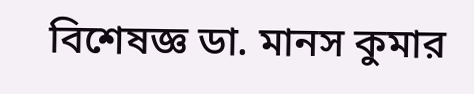বিশেষজ্ঞ ডা. মানস কুমার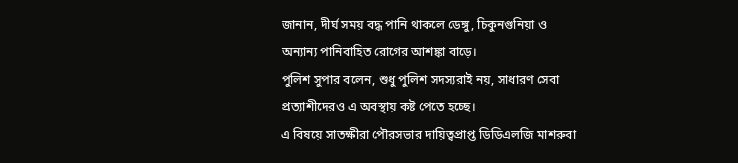জানান, দীর্ঘ সময় বদ্ধ পানি থাকলে ডেঙ্গু, চিকুনগুনিয়া ও অন্যান্য পানিবাহিত রোগের আশঙ্কা বাড়ে।
পুলিশ সুপার বলেন, শুধু পুলিশ সদস্যরাই নয়, সাধারণ সেবা প্রত্যাশীদেরও এ অবস্থায় কষ্ট পেতে হচ্ছে।
এ বিষয়ে সাতক্ষীরা পৌরসভার দায়িত্বপ্রাপ্ত ডিডিএলজি মাশরুবা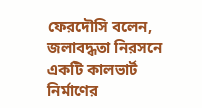ফেরদৌসি বলেন, জলাবদ্ধতা নিরসনে একটি কালভার্ট নির্মাণের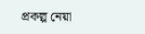প্রকল্প নেয়া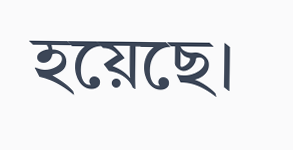হয়েছে।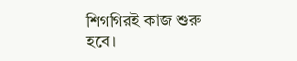শিগগিরই কাজ শুরু হবে।